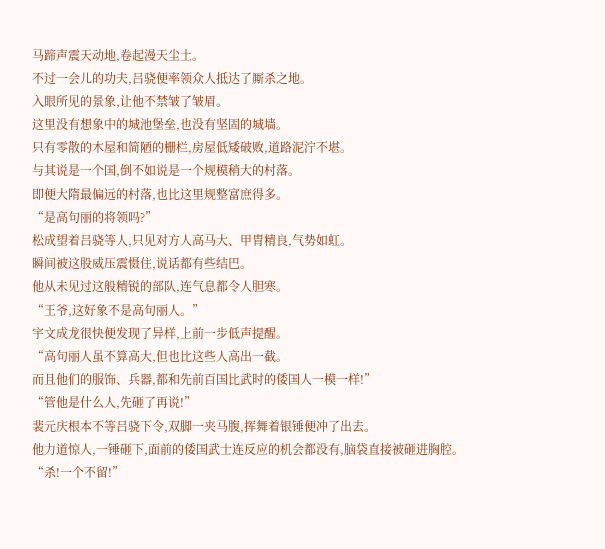马蹄声震天动地,卷起漫天尘土。
不过一会儿的功夫,吕骁便率领众人抵达了厮杀之地。
入眼所见的景象,让他不禁皱了皱眉。
这里没有想象中的城池堡垒,也没有坚固的城墙。
只有零散的木屋和简陋的栅栏,房屋低矮破败,道路泥泞不堪。
与其说是一个国,倒不如说是一个规模稍大的村落。
即便大隋最偏远的村落,也比这里规整富庶得多。
“是高句丽的将领吗?”
松成望着吕骁等人,只见对方人高马大、甲胄精良,气势如虹。
瞬间被这股威压震慑住,说话都有些结巴。
他从未见过这般精锐的部队,连气息都令人胆寒。
“王爷,这好象不是高句丽人。”
宇文成龙很快便发现了异样,上前一步低声提醒。
“高句丽人虽不算高大,但也比这些人高出一截。
而且他们的服饰、兵器,都和先前百国比武时的倭国人一模一样!”
“管他是什么人,先砸了再说!”
裴元庆根本不等吕骁下令,双脚一夹马腹,挥舞着银锤便冲了出去。
他力道惊人,一锤砸下,面前的倭国武士连反应的机会都没有,脑袋直接被砸进胸腔。
“杀!一个不留!”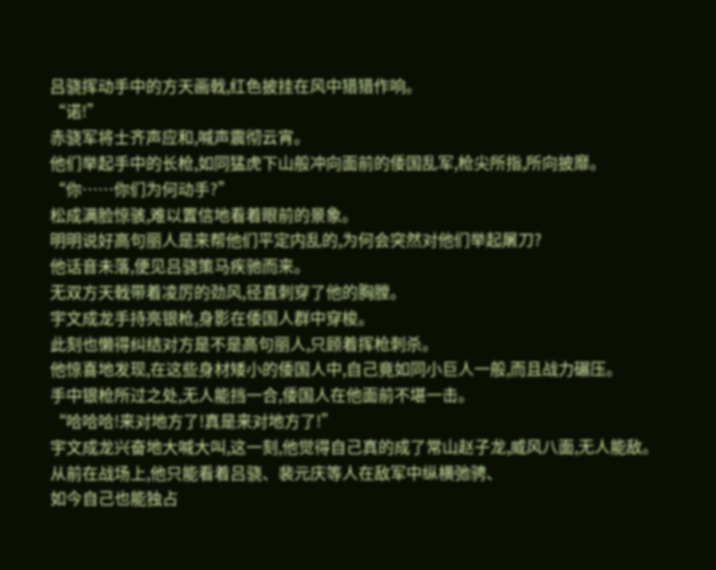吕骁挥动手中的方天画戟,红色披挂在风中猎猎作响。
“诺!”
赤骁军将士齐声应和,喊声震彻云宵。
他们举起手中的长枪,如同猛虎下山般冲向面前的倭国乱军,枪尖所指,所向披靡。
“你……你们为何动手?”
松成满脸惊骇,难以置信地看着眼前的景象。
明明说好高句丽人是来帮他们平定内乱的,为何会突然对他们举起屠刀?
他话音未落,便见吕骁策马疾驰而来。
无双方天戟带着凌厉的劲风,径直刺穿了他的胸膛。
宇文成龙手持亮银枪,身影在倭国人群中穿梭。
此刻也懒得纠结对方是不是高句丽人,只顾着挥枪刺杀。
他惊喜地发现,在这些身材矮小的倭国人中,自己竟如同小巨人一般,而且战力碾压。
手中银枪所过之处,无人能挡一合,倭国人在他面前不堪一击。
“哈哈哈!来对地方了!真是来对地方了!”
宇文成龙兴奋地大喊大叫,这一刻,他觉得自己真的成了常山赵子龙,威风八面,无人能敌。
从前在战场上,他只能看着吕骁、裴元庆等人在敌军中纵横弛骋、
如今自己也能独占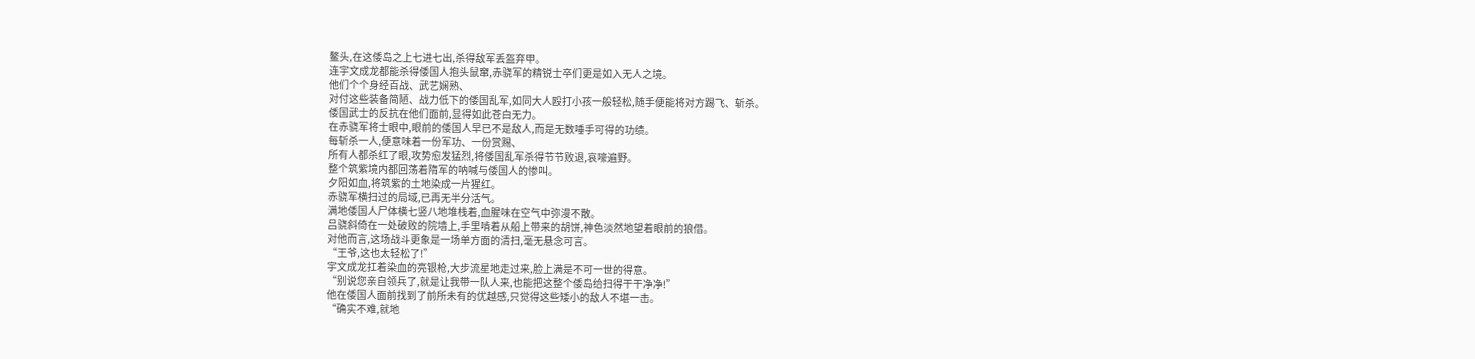鳌头,在这倭岛之上七进七出,杀得敌军丢盔弃甲。
连宇文成龙都能杀得倭国人抱头鼠窜,赤骁军的精锐士卒们更是如入无人之境。
他们个个身经百战、武艺娴熟、
对付这些装备简陋、战力低下的倭国乱军,如同大人殴打小孩一般轻松,随手便能将对方踢飞、斩杀。
倭国武士的反抗在他们面前,显得如此苍白无力。
在赤骁军将士眼中,眼前的倭国人早已不是敌人,而是无数唾手可得的功绩。
每斩杀一人,便意味着一份军功、一份赏赐、
所有人都杀红了眼,攻势愈发猛烈,将倭国乱军杀得节节败退,哀嚎遍野。
整个筑紫境内都回荡着隋军的呐喊与倭国人的惨叫。
夕阳如血,将筑紫的土地染成一片猩红。
赤骁军横扫过的局域,已再无半分活气。
满地倭国人尸体横七竖八地堆栈着,血腥味在空气中弥漫不散。
吕骁斜倚在一处破败的院墙上,手里啃着从船上带来的胡饼,神色淡然地望着眼前的狼借。
对他而言,这场战斗更象是一场单方面的清扫,毫无悬念可言。
“王爷,这也太轻松了!”
宇文成龙扛着染血的亮银枪,大步流星地走过来,脸上满是不可一世的得意。
“别说您亲自领兵了,就是让我带一队人来,也能把这整个倭岛给扫得干干净净!”
他在倭国人面前找到了前所未有的优越感,只觉得这些矮小的敌人不堪一击。
“确实不难,就地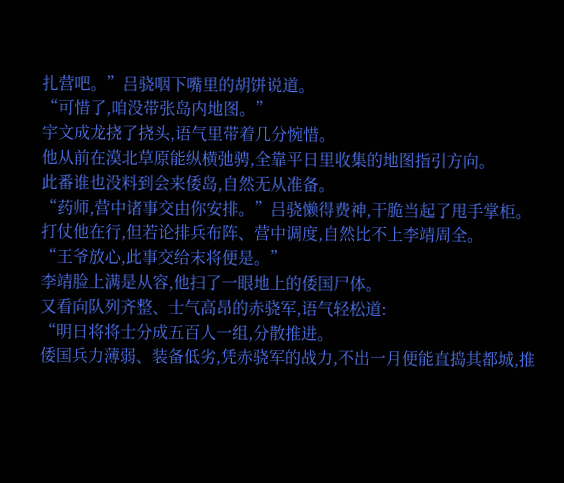扎营吧。”吕骁咽下嘴里的胡饼说道。
“可惜了,咱没带张岛内地图。”
宇文成龙挠了挠头,语气里带着几分惋惜。
他从前在漠北草原能纵横弛骋,全靠平日里收集的地图指引方向。
此番谁也没料到会来倭岛,自然无从准备。
“药师,营中诸事交由你安排。”吕骁懒得费神,干脆当起了甩手掌柜。
打仗他在行,但若论排兵布阵、营中调度,自然比不上李靖周全。
“王爷放心,此事交给末将便是。”
李靖脸上满是从容,他扫了一眼地上的倭国尸体。
又看向队列齐整、士气高昂的赤骁军,语气轻松道:
“明日将将士分成五百人一组,分散推进。
倭国兵力薄弱、装备低劣,凭赤骁军的战力,不出一月便能直捣其都城,推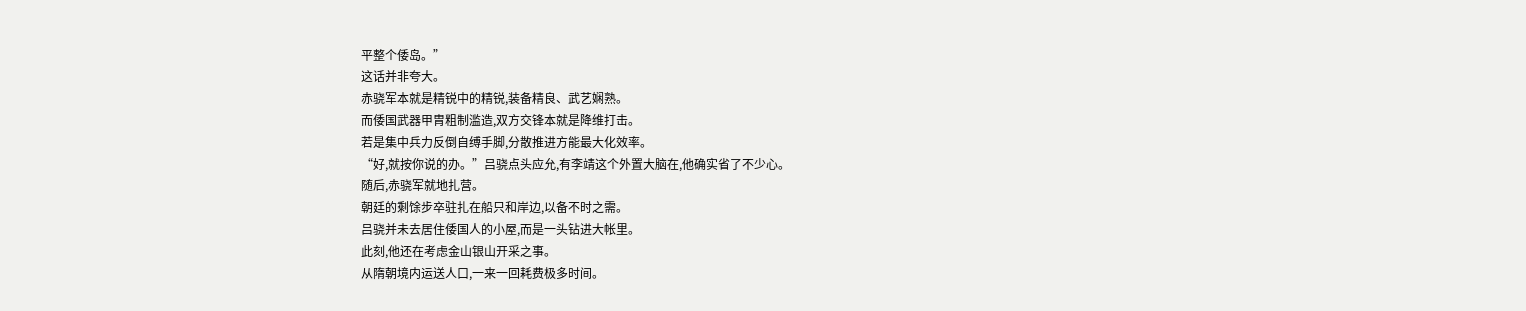平整个倭岛。”
这话并非夸大。
赤骁军本就是精锐中的精锐,装备精良、武艺娴熟。
而倭国武器甲胄粗制滥造,双方交锋本就是降维打击。
若是集中兵力反倒自缚手脚,分散推进方能最大化效率。
“好,就按你说的办。”吕骁点头应允,有李靖这个外置大脑在,他确实省了不少心。
随后,赤骁军就地扎营。
朝廷的剩馀步卒驻扎在船只和岸边,以备不时之需。
吕骁并未去居住倭国人的小屋,而是一头钻进大帐里。
此刻,他还在考虑金山银山开采之事。
从隋朝境内运送人口,一来一回耗费极多时间。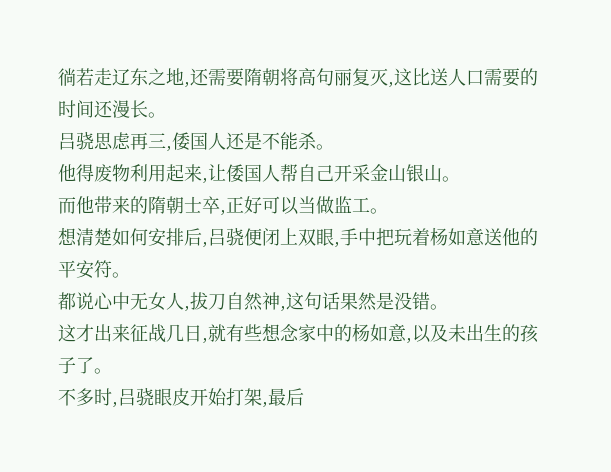徜若走辽东之地,还需要隋朝将高句丽复灭,这比送人口需要的时间还漫长。
吕骁思虑再三,倭国人还是不能杀。
他得废物利用起来,让倭国人帮自己开采金山银山。
而他带来的隋朝士卒,正好可以当做监工。
想清楚如何安排后,吕骁便闭上双眼,手中把玩着杨如意送他的平安符。
都说心中无女人,拔刀自然神,这句话果然是没错。
这才出来征战几日,就有些想念家中的杨如意,以及未出生的孩子了。
不多时,吕骁眼皮开始打架,最后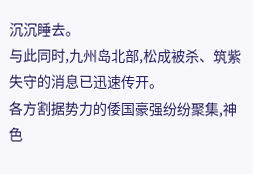沉沉睡去。
与此同时,九州岛北部,松成被杀、筑紫失守的消息已迅速传开。
各方割据势力的倭国豪强纷纷聚集,神色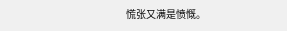慌张又满是愤慨。